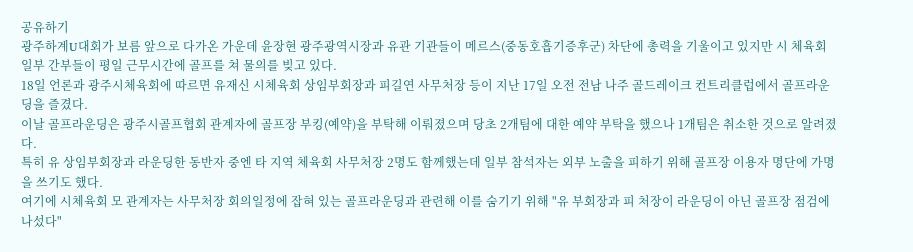공유하기
광주하계U대회가 보름 앞으로 다가온 가운데 윤장현 광주광역시장과 유관 기관들이 메르스(중동호흡기증후군) 차단에 총력을 기울이고 있지만 시 체육회 일부 간부들이 평일 근무시간에 골프를 쳐 물의를 빚고 있다.
18일 언론과 광주시체육회에 따르면 유재신 시체육회 상임부회장과 피길연 사무처장 등이 지난 17일 오전 전남 나주 골드레이크 컨트리클럽에서 골프라운딩을 즐겼다.
이날 골프라운딩은 광주시골프협회 관계자에 골프장 부킹(예약)을 부탁해 이뤄졌으며 당초 2개팀에 대한 예약 부탁을 했으나 1개팀은 취소한 것으로 알려졌다.
특히 유 상임부회장과 라운딩한 동반자 중엔 타 지역 체육회 사무처장 2명도 함께했는데 일부 참석자는 외부 노출을 피하기 위해 골프장 이용자 명단에 가명을 쓰기도 했다.
여기에 시체육회 모 관계자는 사무처장 회의일정에 잡혀 있는 골프라운딩과 관련해 이를 숨기기 위해 "유 부회장과 피 처장이 라운딩이 아닌 골프장 점검에 나섰다"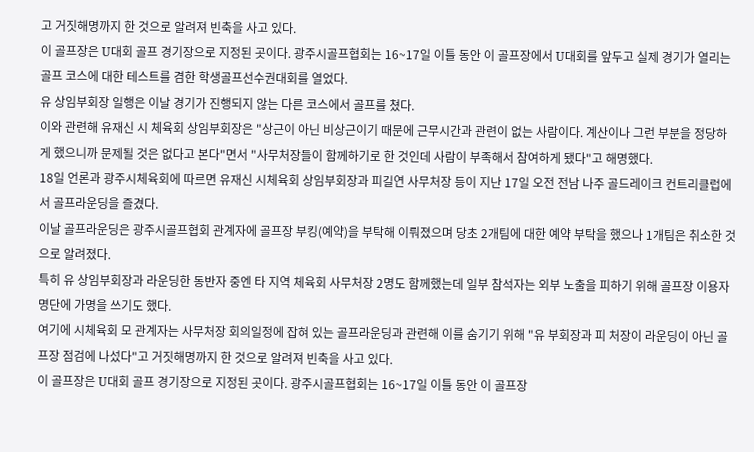고 거짓해명까지 한 것으로 알려져 빈축을 사고 있다.
이 골프장은 U대회 골프 경기장으로 지정된 곳이다. 광주시골프협회는 16~17일 이틀 동안 이 골프장에서 U대회를 앞두고 실제 경기가 열리는 골프 코스에 대한 테스트를 겸한 학생골프선수권대회를 열었다.
유 상임부회장 일행은 이날 경기가 진행되지 않는 다른 코스에서 골프를 쳤다.
이와 관련해 유재신 시 체육회 상임부회장은 "상근이 아닌 비상근이기 때문에 근무시간과 관련이 없는 사람이다. 계산이나 그런 부분을 정당하게 했으니까 문제될 것은 없다고 본다"면서 "사무처장들이 함께하기로 한 것인데 사람이 부족해서 참여하게 됐다"고 해명했다.
18일 언론과 광주시체육회에 따르면 유재신 시체육회 상임부회장과 피길연 사무처장 등이 지난 17일 오전 전남 나주 골드레이크 컨트리클럽에서 골프라운딩을 즐겼다.
이날 골프라운딩은 광주시골프협회 관계자에 골프장 부킹(예약)을 부탁해 이뤄졌으며 당초 2개팀에 대한 예약 부탁을 했으나 1개팀은 취소한 것으로 알려졌다.
특히 유 상임부회장과 라운딩한 동반자 중엔 타 지역 체육회 사무처장 2명도 함께했는데 일부 참석자는 외부 노출을 피하기 위해 골프장 이용자 명단에 가명을 쓰기도 했다.
여기에 시체육회 모 관계자는 사무처장 회의일정에 잡혀 있는 골프라운딩과 관련해 이를 숨기기 위해 "유 부회장과 피 처장이 라운딩이 아닌 골프장 점검에 나섰다"고 거짓해명까지 한 것으로 알려져 빈축을 사고 있다.
이 골프장은 U대회 골프 경기장으로 지정된 곳이다. 광주시골프협회는 16~17일 이틀 동안 이 골프장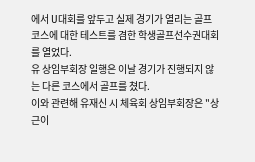에서 U대회를 앞두고 실제 경기가 열리는 골프 코스에 대한 테스트를 겸한 학생골프선수권대회를 열었다.
유 상임부회장 일행은 이날 경기가 진행되지 않는 다른 코스에서 골프를 쳤다.
이와 관련해 유재신 시 체육회 상임부회장은 "상근이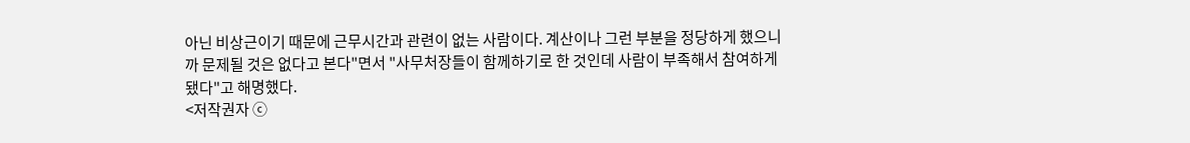아닌 비상근이기 때문에 근무시간과 관련이 없는 사람이다. 계산이나 그런 부분을 정당하게 했으니까 문제될 것은 없다고 본다"면서 "사무처장들이 함께하기로 한 것인데 사람이 부족해서 참여하게 됐다"고 해명했다.
<저작권자 ⓒ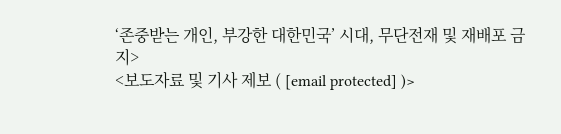‘존중받는 개인, 부강한 대한민국’ 시대, 무단전재 및 재배포 금지>
<보도자료 및 기사 제보 ( [email protected] )>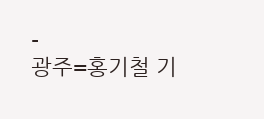-
광주=홍기철 기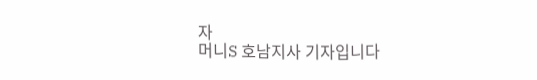자
머니S 호남지사 기자입니다